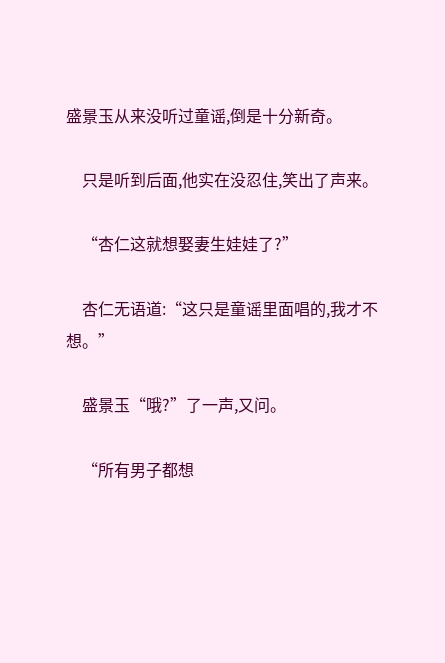盛景玉从来没听过童谣,倒是十分新奇。

    只是听到后面,他实在没忍住,笑出了声来。

    “杏仁这就想娶妻生娃娃了?”

    杏仁无语道:“这只是童谣里面唱的,我才不想。”

    盛景玉“哦?”了一声,又问。

    “所有男子都想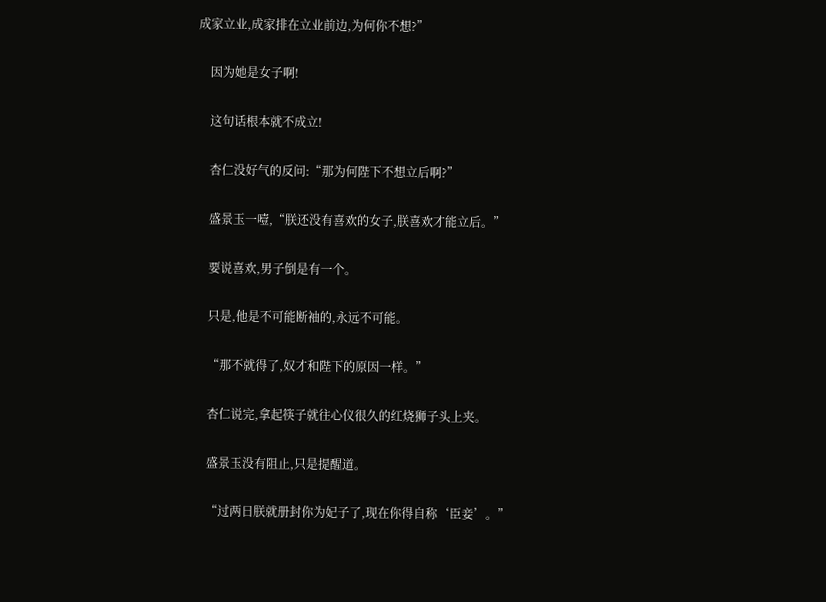成家立业,成家排在立业前边,为何你不想?”

    因为她是女子啊!

    这句话根本就不成立!

    杏仁没好气的反问:“那为何陛下不想立后啊?”

    盛景玉一噎,“朕还没有喜欢的女子,朕喜欢才能立后。”

    要说喜欢,男子倒是有一个。

    只是,他是不可能断袖的,永远不可能。

    “那不就得了,奴才和陛下的原因一样。”

    杏仁说完,拿起筷子就往心仪很久的红烧狮子头上夹。

    盛景玉没有阻止,只是提醒道。

    “过两日朕就册封你为妃子了,现在你得自称‘臣妾’。”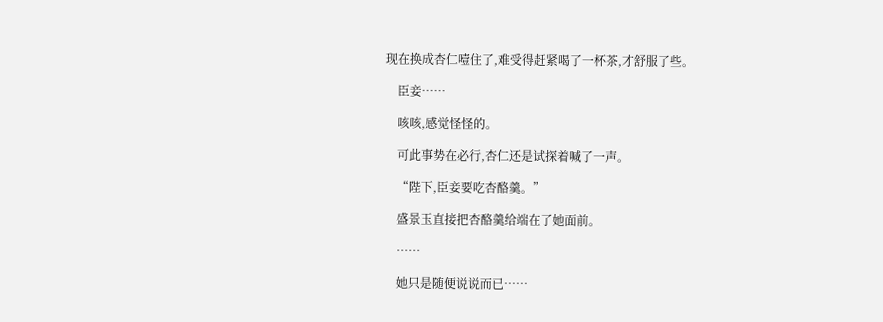现在换成杏仁噎住了,难受得赶紧喝了一杯茶,才舒服了些。

    臣妾……

    咳咳,感觉怪怪的。

    可此事势在必行,杏仁还是试探着喊了一声。

    “陛下,臣妾要吃杏酪羹。”

    盛景玉直接把杏酪羹给端在了她面前。

    ……

    她只是随便说说而已……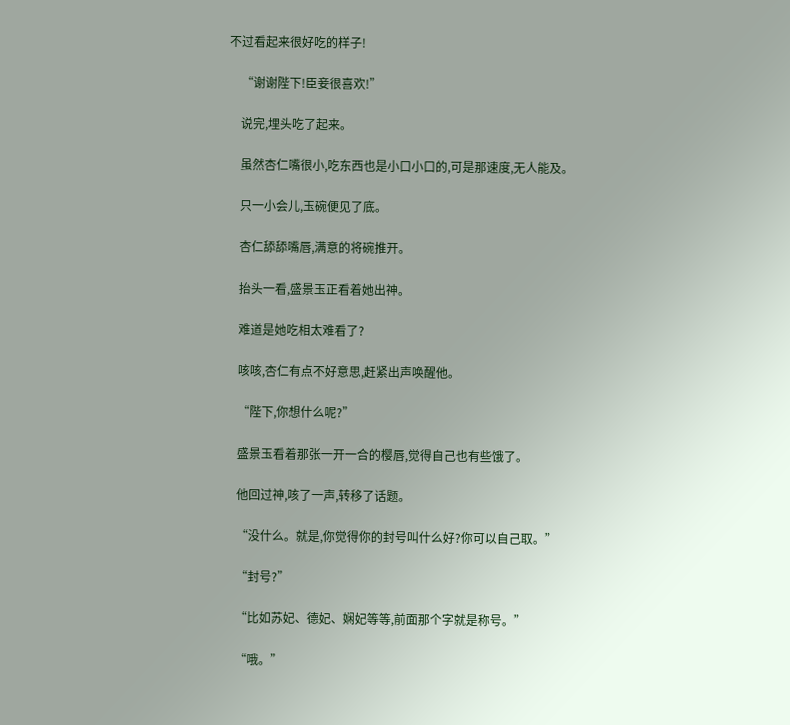不过看起来很好吃的样子!

    “谢谢陛下!臣妾很喜欢!”

    说完,埋头吃了起来。

    虽然杏仁嘴很小,吃东西也是小口小口的,可是那速度,无人能及。

    只一小会儿,玉碗便见了底。

    杏仁舔舔嘴唇,满意的将碗推开。

    抬头一看,盛景玉正看着她出神。

    难道是她吃相太难看了?

    咳咳,杏仁有点不好意思,赶紧出声唤醒他。

    “陛下,你想什么呢?”

    盛景玉看着那张一开一合的樱唇,觉得自己也有些饿了。

    他回过神,咳了一声,转移了话题。

    “没什么。就是,你觉得你的封号叫什么好?你可以自己取。”

    “封号?”

    “比如苏妃、德妃、娴妃等等,前面那个字就是称号。”

    “哦。”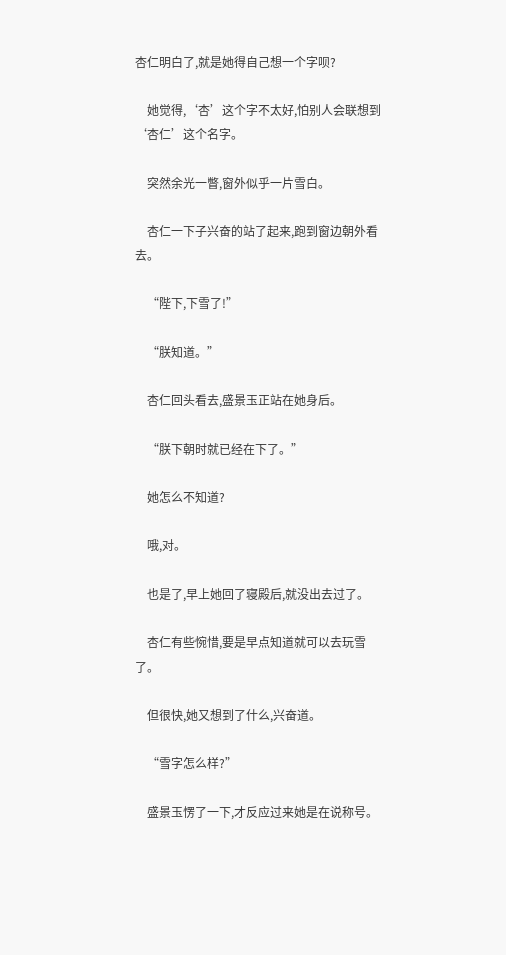杏仁明白了,就是她得自己想一个字呗?

    她觉得,‘杏’这个字不太好,怕别人会联想到‘杏仁’这个名字。

    突然余光一瞥,窗外似乎一片雪白。

    杏仁一下子兴奋的站了起来,跑到窗边朝外看去。

    “陛下,下雪了!”

    “朕知道。”

    杏仁回头看去,盛景玉正站在她身后。

    “朕下朝时就已经在下了。”

    她怎么不知道?

    哦,对。

    也是了,早上她回了寝殿后,就没出去过了。

    杏仁有些惋惜,要是早点知道就可以去玩雪了。

    但很快,她又想到了什么,兴奋道。

    “雪字怎么样?”

    盛景玉愣了一下,才反应过来她是在说称号。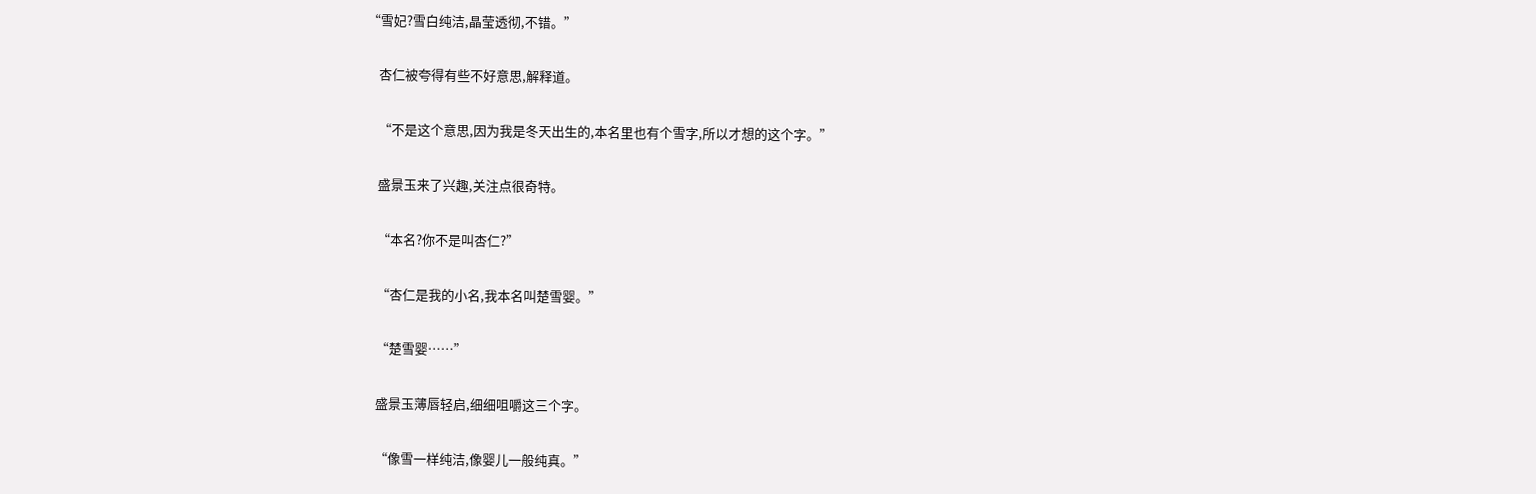“雪妃?雪白纯洁,晶莹透彻,不错。”

    杏仁被夸得有些不好意思,解释道。

    “不是这个意思,因为我是冬天出生的,本名里也有个雪字,所以才想的这个字。”

    盛景玉来了兴趣,关注点很奇特。

    “本名?你不是叫杏仁?”

    “杏仁是我的小名,我本名叫楚雪婴。”

    “楚雪婴……”

    盛景玉薄唇轻启,细细咀嚼这三个字。

    “像雪一样纯洁,像婴儿一般纯真。”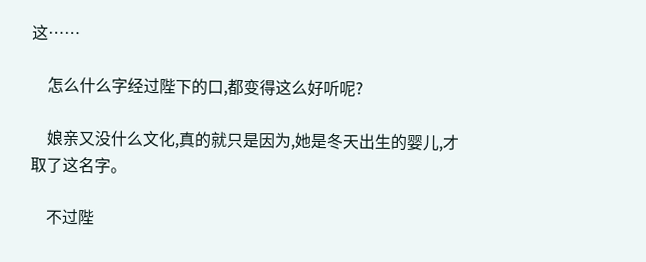这……

    怎么什么字经过陛下的口,都变得这么好听呢?

    娘亲又没什么文化,真的就只是因为,她是冬天出生的婴儿,才取了这名字。

    不过陛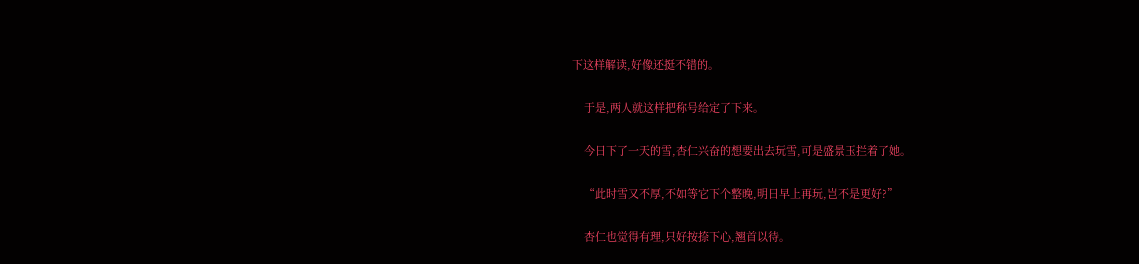下这样解读,好像还挺不错的。

    于是,两人就这样把称号给定了下来。

    今日下了一天的雪,杏仁兴奋的想要出去玩雪,可是盛景玉拦着了她。

    “此时雪又不厚,不如等它下个整晚,明日早上再玩,岂不是更好?”

    杏仁也觉得有理,只好按捺下心,翘首以待。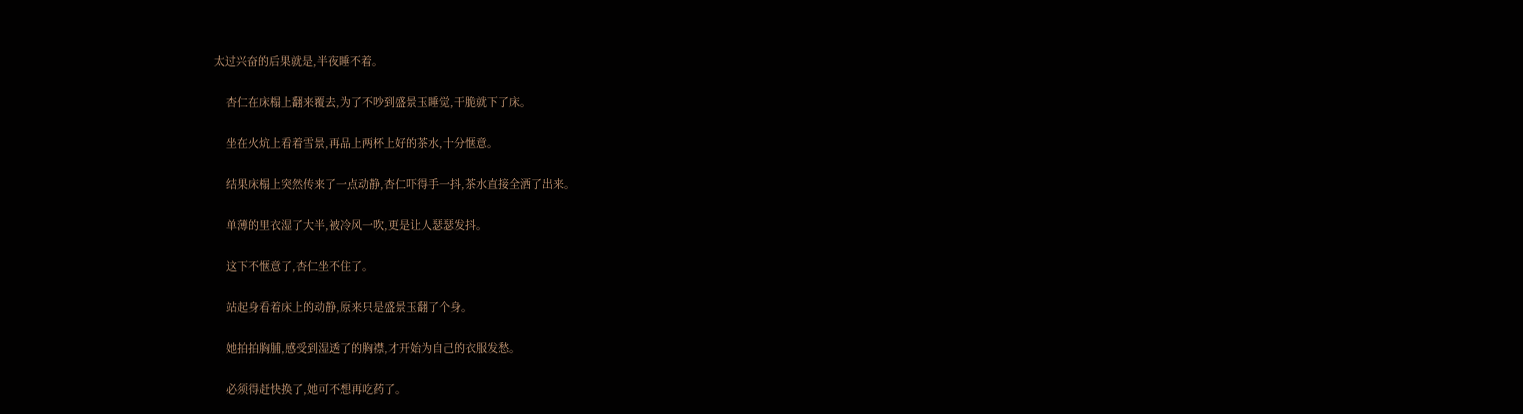太过兴奋的后果就是,半夜睡不着。

    杏仁在床榻上翻来覆去,为了不吵到盛景玉睡觉,干脆就下了床。

    坐在火炕上看着雪景,再品上两杯上好的茶水,十分惬意。

    结果床榻上突然传来了一点动静,杏仁吓得手一抖,茶水直接全洒了出来。

    单薄的里衣湿了大半,被冷风一吹,更是让人瑟瑟发抖。

    这下不惬意了,杏仁坐不住了。

    站起身看着床上的动静,原来只是盛景玉翻了个身。

    她拍拍胸脯,感受到湿透了的胸襟,才开始为自己的衣服发愁。

    必须得赶快换了,她可不想再吃药了。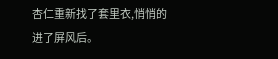杏仁重新找了套里衣,悄悄的进了屏风后。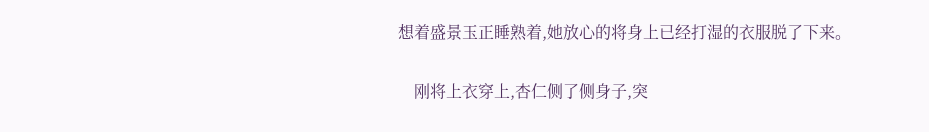想着盛景玉正睡熟着,她放心的将身上已经打湿的衣服脱了下来。

    刚将上衣穿上,杏仁侧了侧身子,突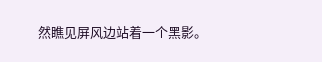然瞧见屏风边站着一个黑影。